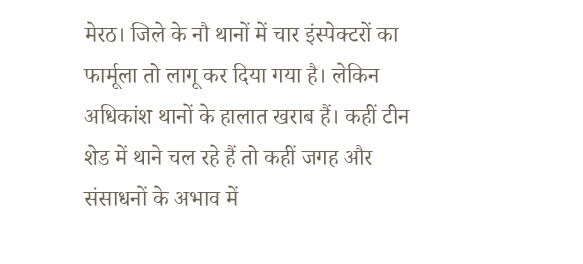मेरठ। जिले के नौ थानों में चार इंस्पेक्टरों का फार्मूला तो लागू कर दिया गया है। लेकिन अधिकांश थानों के हालात खराब हैं। कहीं टीन शेड में थाने चल रहे हैं तो कहीं जगह और संसाधनों के अभाव में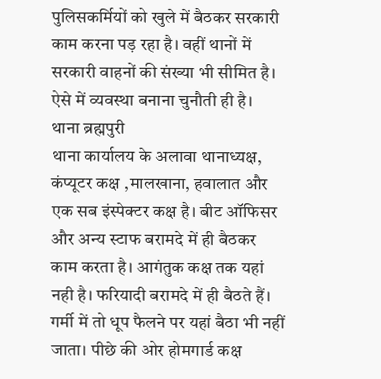पुलिसकर्मियों को खुले में बैठकर सरकारी काम करना पड़ रहा है। वहीं थानों में सरकारी वाहनों की संख्या भी सीमित है। ऐसे में व्यवस्था बनाना चुनौती ही है।
थाना ब्रह्मपुरी
थाना कार्यालय के अलावा थानाध्यक्ष, कंप्यूटर कक्ष ,मालखाना, हवालात और एक सब इंस्पेक्टर कक्ष है। बीट ऑफिसर और अन्य स्टाफ बरामदे में ही बैठकर काम करता है। आगंतुक कक्ष तक यहां नही है। फरियादी बरामदे में ही बैठते हैं। गर्मी में तो धूप फैलने पर यहां बैठा भी नहीं जाता। पीछे की ओर होमगार्ड कक्ष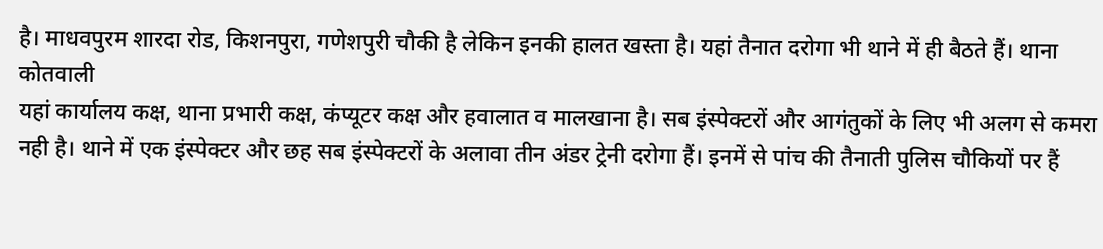है। माधवपुरम शारदा रोड, किशनपुरा, गणेशपुरी चौकी है लेकिन इनकी हालत खस्ता है। यहां तैनात दरोगा भी थाने में ही बैठते हैं। थाना कोतवाली
यहां कार्यालय कक्ष, थाना प्रभारी कक्ष, कंप्यूटर कक्ष और हवालात व मालखाना है। सब इंस्पेक्टरों और आगंतुकों के लिए भी अलग से कमरा नही है। थाने में एक इंस्पेक्टर और छह सब इंस्पेक्टरों के अलावा तीन अंडर ट्रेनी दरोगा हैं। इनमें से पांच की तैनाती पुलिस चौकियों पर हैं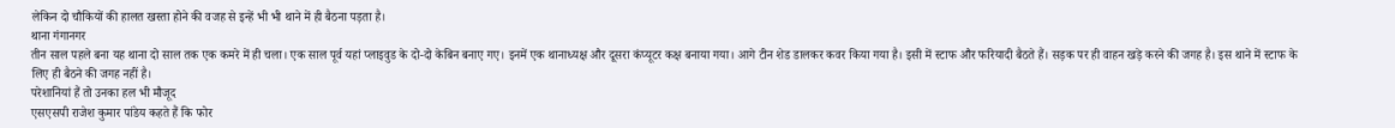लेकिन दो चौकियों की हालत खस्ता होने की वजह से इन्हें भी भी थाने में ही बैठना पड़ता है।
थाना गंगानगर
तीन साल पहले बना यह थाना दो साल तक एक कमरे में ही चला। एक साल पूर्व यहां प्लाइवुड के दो-दो केबिन बनाए गए। इनमें एक थानाध्यक्ष और दूसरा कंप्यूटर कक्ष बनाया गया। आगे टीन शेड डालकर कवर किया गया है। इसी में स्टाफ और फरियादी बैठते हैं। सड़क पर ही वाहन खड़े करने की जगह है। इस थाने में स्टाफ के लिए ही बैठने की जगह नहीं है।
परेशानियां हैं तो उनका हल भी मौजूद
एसएसपी राजेश कुमार पांडेय कहते हैं कि फोर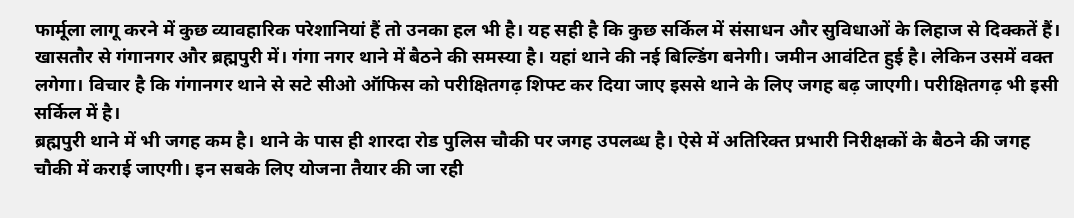फार्मूला लागू करने में कुछ व्यावहारिक परेशानियां हैं तो उनका हल भी है। यह सही है कि कुछ सर्किल में संसाधन और सुविधाओं के लिहाज से दिक्कतें हैं। खासतौर से गंगानगर और ब्रह्मपुरी में। गंगा नगर थाने में बैठने की समस्या है। यहां थाने की नई बिल्डिंग बनेगी। जमीन आवंटित हुई है। लेकिन उसमें वक्त लगेगा। विचार है कि गंगानगर थाने से सटे सीओ ऑफिस को परीक्षितगढ़ शिफ्ट कर दिया जाए इससे थाने के लिए जगह बढ़ जाएगी। परीक्षितगढ़ भी इसी सर्किल में है।
ब्रह्मपुरी थाने में भी जगह कम है। थाने के पास ही शारदा रोड पुलिस चौकी पर जगह उपलब्ध है। ऐसे में अतिरिक्त प्रभारी निरीक्षकों के बैठने की जगह चौकी में कराई जाएगी। इन सबके लिए योजना तैयार की जा रही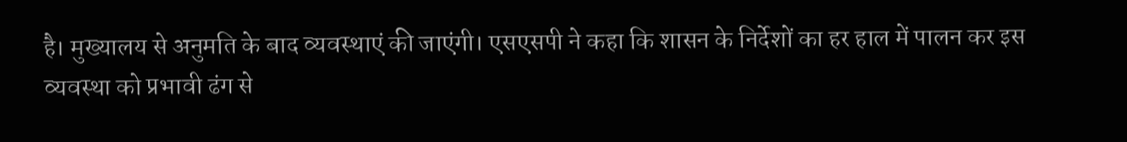है। मुख्यालय से अनुमति के बाद व्यवस्थाएं की जाएंगी। एसएसपी ने कहा कि शासन के निर्देशों का हर हाल में पालन कर इस व्यवस्था को प्रभावी ढंग से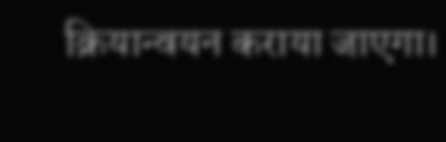क्रियान्वयन कराया जाएगा।